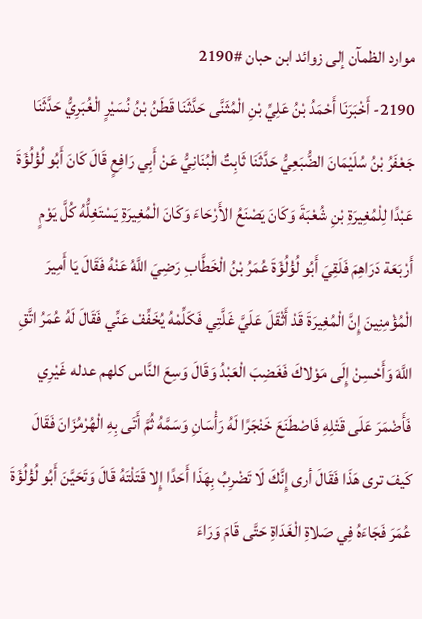موارد الظمآن إلى زوائد ابن حبان #2190
2190- أَخْبَرَنَا أَحْمَدُ بْنُ عَلِيِّ بْنِ الْمُثَنَّى حَدَّثَنَا قَطَنُ بْنُ نُسَيْرٍ الْغُبَرِيُّ حَدَّثَنَا جَعْفَرُ بْنُ سُلَيْمَانَ الضُّبَعِيُّ حَدَّثَنَا ثَابِتٌ الْبُنَانِيُّ عَنْ أَبِي رَافِعٍ قَالَ كَانَ أَبُو لُؤْلُؤَةَ عَبْدًا لِلْمُغِيرَةِ بْنِ شُعْبَةَ وَكَانَ يَصْنَعُ الأَرْحَاءَ وَكَانَ الْمُغِيرَةِ يَسْتَغِلُّهُ كُلَّ يَوْمٍ أَرْبَعَة دَرَاهِمَ فَلَقِيَ أَبُو لُؤْلُؤَةَ عُمَرُ بْنُ الْخَطَّابِ رَضِيَ اللَّهُ عَنْهُ فَقَالَ يَا أَمِيرَ الْمُؤْمِنِينَ إِنَّ الْمُغِيرَةَ قَدْ أَثْقَلَ عَلَيَّ غَلَّتِي فَكَلِّمْهُ يُخَفِّفْ عَنِّي فَقَالَ لَهُ عُمَرُ اتَّقِ اللَّهَ وَأَحْسِنْ إِلَى مَوْلاكَ فَغَضِبَ الْعَبْدُ وَقَالَ وَسِعَ النَّاس كلهم عدله غَيْرِي فَأَضْمَرَ عَلَى قَتْلِهِ فَاصْطَنَعَ خَنْجَرًا لَهُ رَأْسَانِ وَسَمَّهُ ثُمَّ أَتَى بِهِ الْهُرْمُزَانَ فَقَالَ كَيفَ ترى هَذَا فَقَالَ أرى إِنَّكَ لَا تَضْرِبُ بِهَذَا أَحَدًا إِلا قَتَلْتَهُ قَالَ وَتَحَيَّنَ أَبُو لُؤْلُؤَةَ عُمَرَ فَجَاءَهُ فِي صَلاةِ الْغَدَاةِ حَتَّى قَامَ وَرَاءَ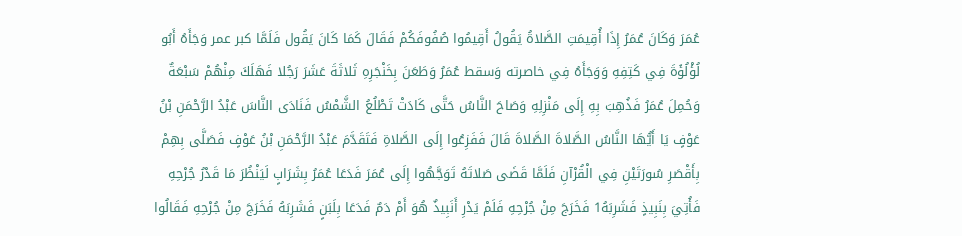عُمَرَ وَكَانَ عُمَرُ إِذَا أُقِيمَتِ الصَّلاةُ يَقُولُ أَقِيمُوا صُفُوفَكُمْ فَقَالَ كَمَا كَانَ يَقُول فَلَمَّا كبر عمر وَجَأَهُ أَبُو لُؤْلُؤَةَ فِي كَتِفِهِ وَوَجَأَهُ فِي خاصرته وَسقط عُمَرُ وَطَعَنَ بِخَنْجَرِهِ ثَلاثَةَ عَشَرَ رَجُلا فَهَلَكَ مِنْهُمْ سَبْعَةٌ وَحُمِلَ عُمَرُ فَذُهِبَ بِهِ إِلَى مَنْزِلِهِ وَصَاحَ النَّاسُ حَتَّى كَادَتْ تَطْلُعُ الشَّمْسُ فَنَادَى النَّاسَ عَبْدُ الرَّحْمَنِ بْنُ عَوْفٍ يَا أَيُّهَا النَّاسُ الصَّلاةَ الصَّلاةَ قَالَ فَفَزِعُوا إِلَى الصَّلاةِ فَتَقَدَّمَ عَبْدُ الرَّحْمَنِ بْنُ عَوْفٍ فَصَلَّى بِهِمْ بِأَقْصَرِ سُورَتَيْنِ فِي الْقُرْآنِ فَلَمَّا قَضَى صَلاتَهُ تَوَجَّهُوا إِلَى عُمَرَ فَدَعَا عُمَرُ بِشَرَابٍ لَيَنْظُرَ مَا قَدْرُ جُرْحِهِ فَأُتِيَ بِنَبِيذٍ فَشَرِبَهُ1 فَخَرَجَ مِنْ جُرْحِهِ فَلَمْ يَدْرِ أَنَبِيذٌ هُوَ أَمْ دَمٌ فَدَعَا بِلَبَنٍ فَشَرِبَهُ فَخَرَجَ مِنْ جُرْحِهِ فَقَالُوا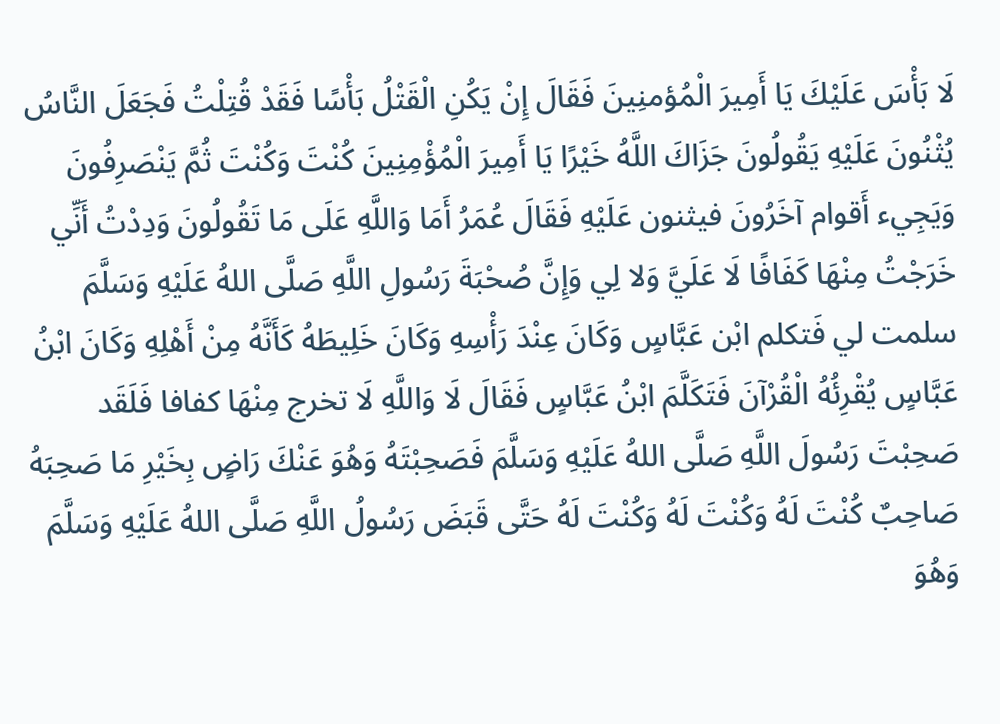لَا بَأْسَ عَلَيْكَ يَا أَمِيرَ الْمُؤمنِينَ فَقَالَ إِنْ يَكُنِ الْقَتْلُ بَأْسًا فَقَدْ قُتِلْتُ فَجَعَلَ النَّاسُ يُثْنُونَ عَلَيْهِ يَقُولُونَ جَزَاكَ اللَّهُ خَيْرًا يَا أَمِيرَ الْمُؤْمِنِينَ كُنْتَ وَكُنْتَ ثُمَّ يَنْصَرِفُونَ وَيَجِيء أَقوام آخَرُونَ فيثنون عَلَيْهِ فَقَالَ عُمَرُ أَمَا وَاللَّهِ عَلَى مَا تَقُولُونَ وَدِدْتُ أَنِّي خَرَجْتُ مِنْهَا كَفَافًا لَا عَلَيَّ وَلا لِي وَإِنَّ صُحْبَةَ رَسُولِ اللَّهِ صَلَّى اللهُ عَلَيْهِ وَسَلَّمَ سلمت لي فَتكلم ابْن عَبَّاسٍ وَكَانَ عِنْدَ رَأْسِهِ وَكَانَ خَلِيطَهُ كَأَنَّهُ مِنْ أَهْلِهِ وَكَانَ ابْنُ عَبَّاسٍ يُقْرِئُهُ الْقُرْآنَ فَتَكَلَّمَ ابْنُ عَبَّاسٍ فَقَالَ لَا وَاللَّهِ لَا تخرج مِنْهَا كفافا فَلَقَد صَحِبْتَ رَسُولَ اللَّهِ صَلَّى اللهُ عَلَيْهِ وَسَلَّمَ فَصَحِبْتَهُ وَهُوَ عَنْكَ رَاضٍ بِخَيْرِ مَا صَحِبَهُ صَاحِبٌ كُنْتَ لَهُ وَكُنْتَ لَهُ وَكُنْتَ لَهُ حَتَّى قَبَضَ رَسُولُ اللَّهِ صَلَّى اللهُ عَلَيْهِ وَسَلَّمَ وَهُوَ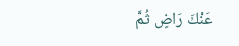عَنْكَ رَاضٍ ثُمَّ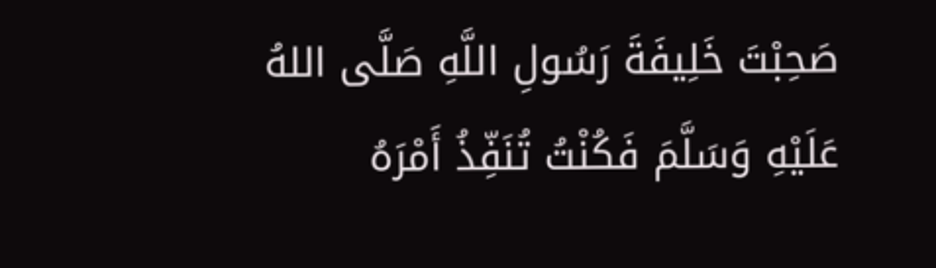صَحِبْتَ خَلِيفَةَ رَسُولِ اللَّهِ صَلَّى اللهُ عَلَيْهِ وَسَلَّمَ فَكُنْتُ تُنَفِّذُ أَمْرَهُ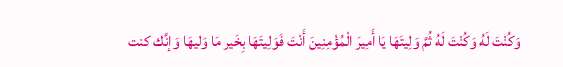وَكُنْتَ لَهُ وَكُنْتَ لَهُ ثُمَّ وَلِيتَهَا يَا أَمِيرَ الْمُؤْمِنِينَ أَنْتَ فَوَلِيتَهَا بِخَير مَا وَليهَا وَإنَّك كنت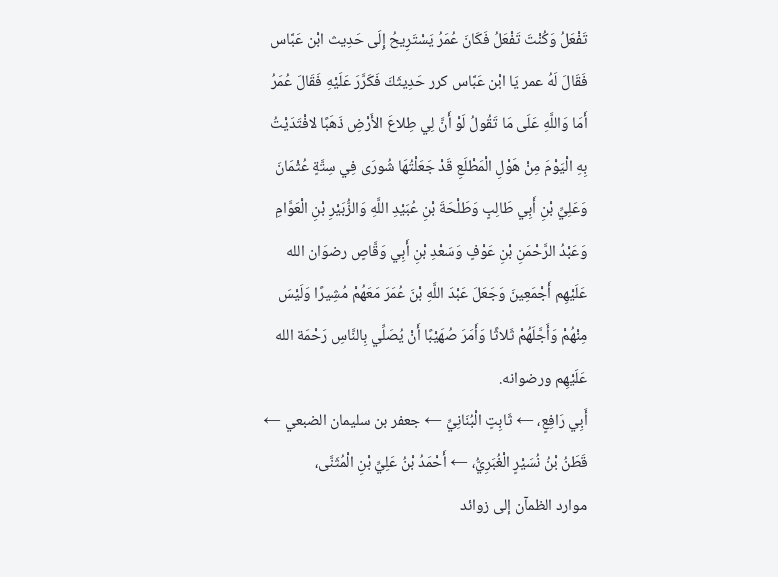تَفْعَلُ وَكُنْتَ تَفْعَلُ فَكَانَ عُمَرُ يَسْتَرِيحُ إِلَى حَدِيث ابْن عَبَّاس فَقَالَ لَهُ عمر يَا ابْن عَبَّاس كرر حَدِيثَكَ فَكَرَّرَ عَلَيْهِ فَقَالَ عُمَرُ أَمَا وَاللَّهِ عَلَى مَا تَقُولُ لَوْ أَنَّ لِي طِلاعَ الأَرْضِ ذَهَبًا لافْتَدَيْتُ بِهِ الْيَوْمَ مِنْ هَوْلِ الْمَطْلَعِ قَدْ جَعَلْتُهَا شُورَى فِي سِتَّةٍ عُثْمَانَ وَعَلِيِّ بْنِ أَبِي طَالِبٍ وَطَلْحَةَ بْنِ عُبَيْدِ اللَّهِ وَالزُّبَيْرِ بْنِ الْعَوَّامِ وَعَبْدُ الرَّحْمَنِ بْنِ عَوْفٍ وَسَعْدِ بْنِ أَبِي وَقَّاصٍ رضوَان الله عَلَيْهِم أَجْمَعِينَ وَجَعَلَ عَبْدَ اللَّهِ بْنَ عُمَرَ مَعَهُمْ مُشِيرًا وَلَيْسَ مِنْهُمْ وَأَجَّلَهُمْ ثَلاثًا وَأَمَرَ صُهَيْبًا أَنْ يُصَلِّي بِالنَّاسِ رَحْمَة الله عَلَيْهِم ورضوانه.
أَبِي رَافِعٍ، ← ثَابِتٍ الْبُنَانِيِّ ← جعفر بن سليمان الضبعي ← قَطَنُ بْنُ نُسَيْرٍ الْغُبَرِيُّ، ← أَحْمَدُ بْنُ عَلِيِّ بْنِ الْمُثَنَّى،
موارد الظمآن إلى زوائد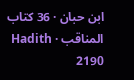ابن حبان · 36 كتاب المناقب · Hadith 2190